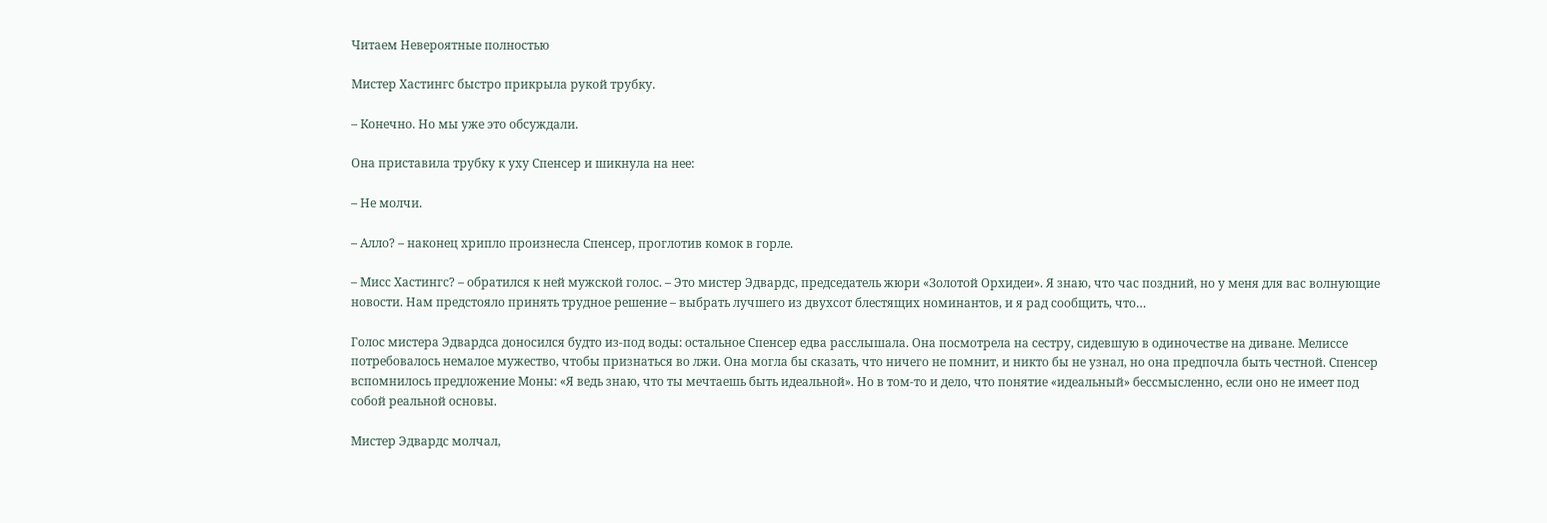Читаем Невероятные полностью

Мистер Хастингс быстро прикрыла рукой трубку.

– Конечно. Но мы уже это обсуждали.

Она приставила трубку к уху Спенсер и шикнула на нее:

– Не молчи.

– Алло? – наконец хрипло произнесла Спенсер, проглотив комок в горле.

– Мисс Хастингс? – обратился к ней мужской голос. – Это мистер Эдвардс, председатель жюри «Золотой Орхидеи». Я знаю, что час поздний, но у меня для вас волнующие новости. Нам предстояло принять трудное решение – выбрать лучшего из двухсот блестящих номинантов, и я рад сообщить, что…

Голос мистера Эдвардса доносился будто из-под воды: остальное Спенсер едва расслышала. Она посмотрела на сестру, сидевшую в одиночестве на диване. Мелиссе потребовалось немалое мужество, чтобы признаться во лжи. Она могла бы сказать, что ничего не помнит, и никто бы не узнал, но она предпочла быть честной. Спенсер вспомнилось предложение Моны: «Я ведь знаю, что ты мечтаешь быть идеальной». Но в том-то и дело, что понятие «идеальный» бессмысленно, если оно не имеет под собой реальной основы.

Мистер Эдвардс молчал,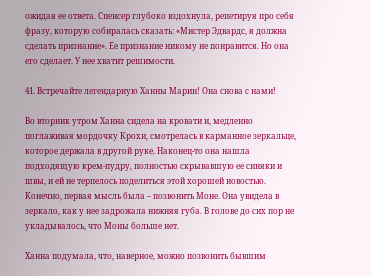ожидая ее ответа. Спенсер глубоко вздохнула, репетируя про себя фразу, которую собиралась сказать: «Мистер Эдвардс, я должна сделать признание». Ее признание никому не понравится. Но она его сделает. У нее хватит решимости.

41. Встречайте легендарную Ханны Марин! Она снова с нами!

Во вторник утром Ханна сидела на кровати и, медленно поглаживая мордочку Крохи, смотрелась в карманное зеркальце, которое держала в другой руке. Наконец-то она нашла подходящую крем-пудру, полностью скрывавшую ее синяки и швы, и ей не терпелось поделиться этой хорошей новостью. Конечно, первая мысль была – позвонить Моне. Она увидела в зеркало, как у нее задрожала нижняя губа. В голове до сих пор не укладывалось, что Моны больше нет.

Ханна подумала, что, наверное, можно позвонить бывшим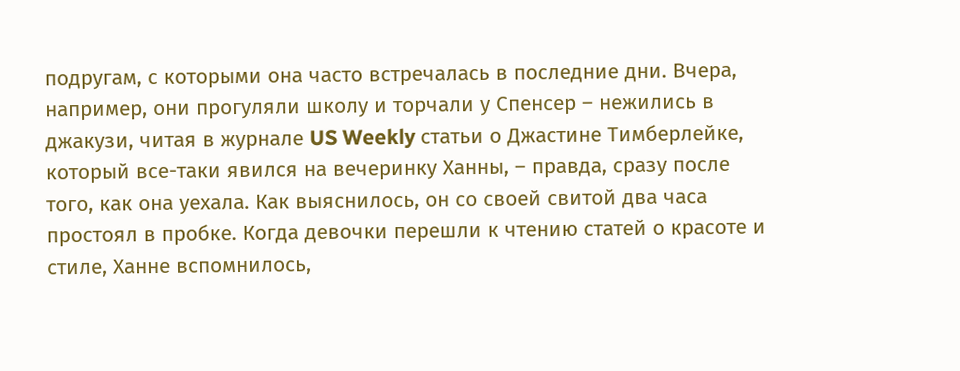подругам, с которыми она часто встречалась в последние дни. Вчера, например, они прогуляли школу и торчали у Спенсер – нежились в джакузи, читая в журнале US Weekly статьи о Джастине Тимберлейке, который все-таки явился на вечеринку Ханны, – правда, сразу после того, как она уехала. Как выяснилось, он со своей свитой два часа простоял в пробке. Когда девочки перешли к чтению статей о красоте и стиле, Ханне вспомнилось,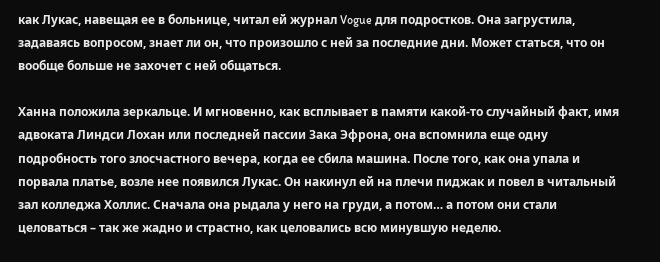как Лукас, навещая ее в больнице, читал ей журнал Vogue для подростков. Она загрустила, задаваясь вопросом, знает ли он, что произошло с ней за последние дни. Может статься, что он вообще больше не захочет с ней общаться.

Ханна положила зеркальце. И мгновенно, как всплывает в памяти какой-то случайный факт, имя адвоката Линдси Лохан или последней пассии Зака Эфрона, она вспомнила еще одну подробность того злосчастного вечера, когда ее сбила машина. После того, как она упала и порвала платье, возле нее появился Лукас. Он накинул ей на плечи пиджак и повел в читальный зал колледжа Холлис. Сначала она рыдала у него на груди, а потом… а потом они стали целоваться – так же жадно и страстно, как целовались всю минувшую неделю.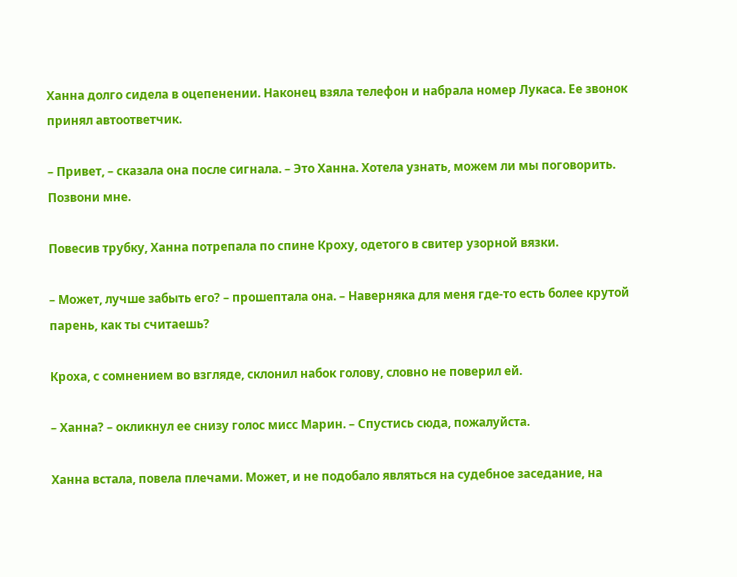Ханна долго сидела в оцепенении. Наконец взяла телефон и набрала номер Лукаса. Ее звонок принял автоответчик.

– Привет, – сказала она после сигнала. – Это Ханна. Хотела узнать, можем ли мы поговорить. Позвони мне.

Повесив трубку, Ханна потрепала по спине Кроху, одетого в свитер узорной вязки.

– Может, лучше забыть его? – прошептала она. – Наверняка для меня где-то есть более крутой парень, как ты считаешь?

Кроха, с сомнением во взгляде, склонил набок голову, словно не поверил ей.

– Ханна? – окликнул ее снизу голос мисс Марин. – Спустись сюда, пожалуйста.

Ханна встала, повела плечами. Может, и не подобало являться на судебное заседание, на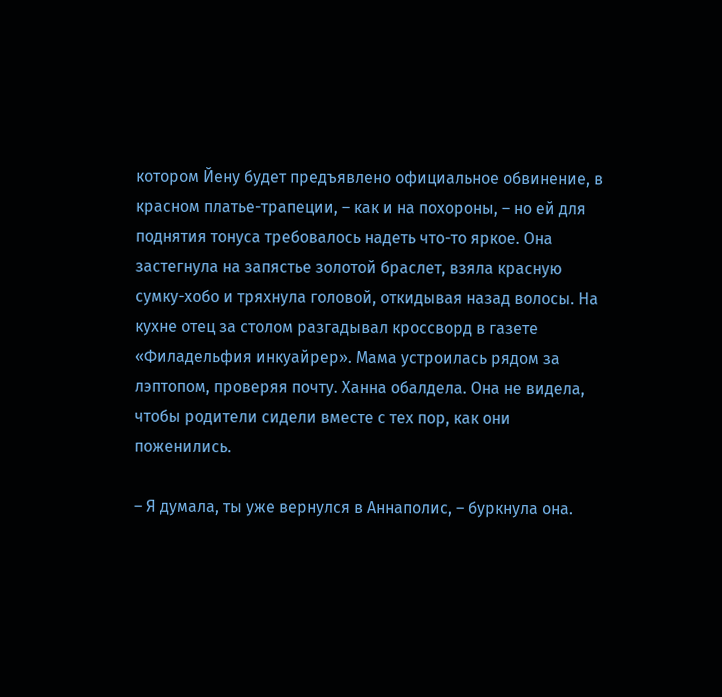котором Йену будет предъявлено официальное обвинение, в красном платье-трапеции, – как и на похороны, – но ей для поднятия тонуса требовалось надеть что-то яркое. Она застегнула на запястье золотой браслет, взяла красную сумку-хобо и тряхнула головой, откидывая назад волосы. На кухне отец за столом разгадывал кроссворд в газете «Филадельфия инкуайрер». Мама устроилась рядом за лэптопом, проверяя почту. Ханна обалдела. Она не видела, чтобы родители сидели вместе с тех пор, как они поженились.

– Я думала, ты уже вернулся в Аннаполис, – буркнула она.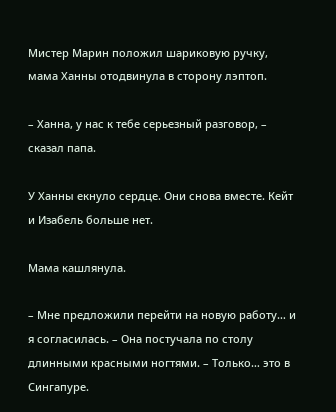Мистер Марин положил шариковую ручку, мама Ханны отодвинула в сторону лэптоп.

– Ханна, у нас к тебе серьезный разговор, – сказал папа.

У Ханны екнуло сердце. Они снова вместе. Кейт и Изабель больше нет.

Мама кашлянула.

– Мне предложили перейти на новую работу… и я согласилась. – Она постучала по столу длинными красными ногтями. – Только… это в Сингапуре.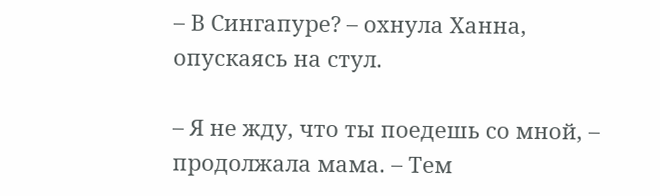– В Сингапуре? – охнула Ханна, опускаясь на стул.

– Я не жду, что ты поедешь со мной, – продолжала мама. – Тем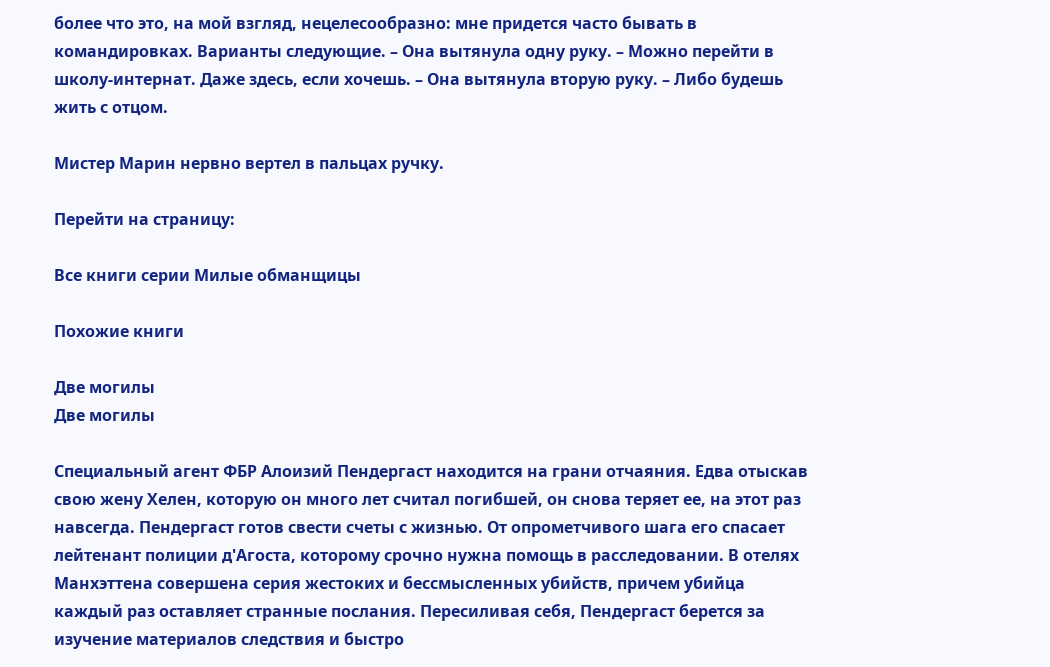более что это, на мой взгляд, нецелесообразно: мне придется часто бывать в командировках. Варианты следующие. – Она вытянула одну руку. – Можно перейти в школу-интернат. Даже здесь, если хочешь. – Она вытянула вторую руку. – Либо будешь жить с отцом.

Мистер Марин нервно вертел в пальцах ручку.

Перейти на страницу:

Все книги серии Милые обманщицы

Похожие книги

Две могилы
Две могилы

Специальный агент ФБР Алоизий Пендергаст находится на грани отчаяния. Едва отыскав свою жену Хелен, которую он много лет считал погибшей, он снова теряет ее, на этот раз навсегда. Пендергаст готов свести счеты с жизнью. От опрометчивого шага его спасает лейтенант полиции д'Агоста, которому срочно нужна помощь в расследовании. В отелях Манхэттена совершена серия жестоких и бессмысленных убийств, причем убийца каждый раз оставляет странные послания. Пересиливая себя, Пендергаст берется за изучение материалов следствия и быстро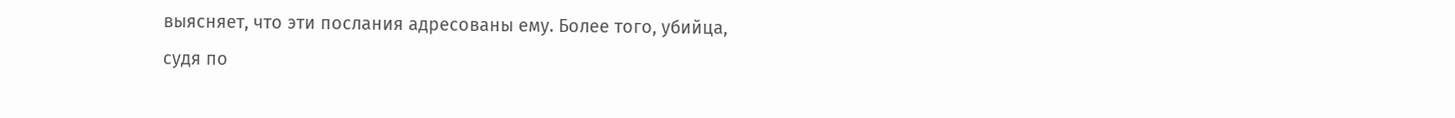выясняет, что эти послания адресованы ему. Более того, убийца, судя по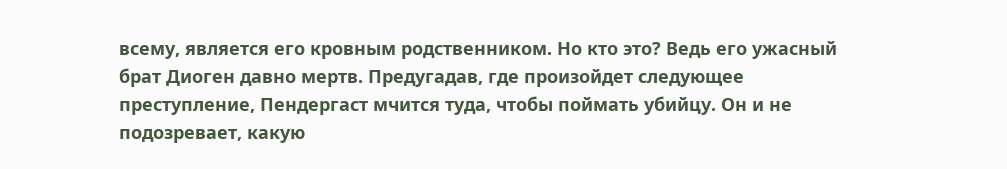всему, является его кровным родственником. Но кто это? Ведь его ужасный брат Диоген давно мертв. Предугадав, где произойдет следующее преступление, Пендергаст мчится туда, чтобы поймать убийцу. Он и не подозревает, какую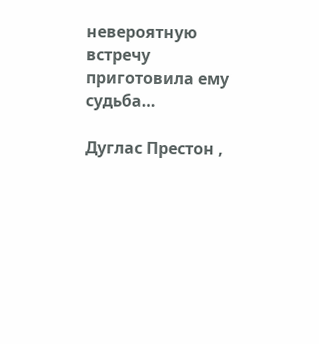невероятную встречу приготовила ему судьба…

Дуглас Престон ,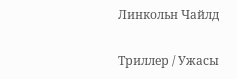Линкольн Чайлд

Триллер / Ужасы